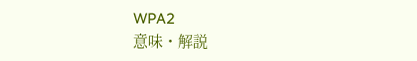WPA2
意味・解説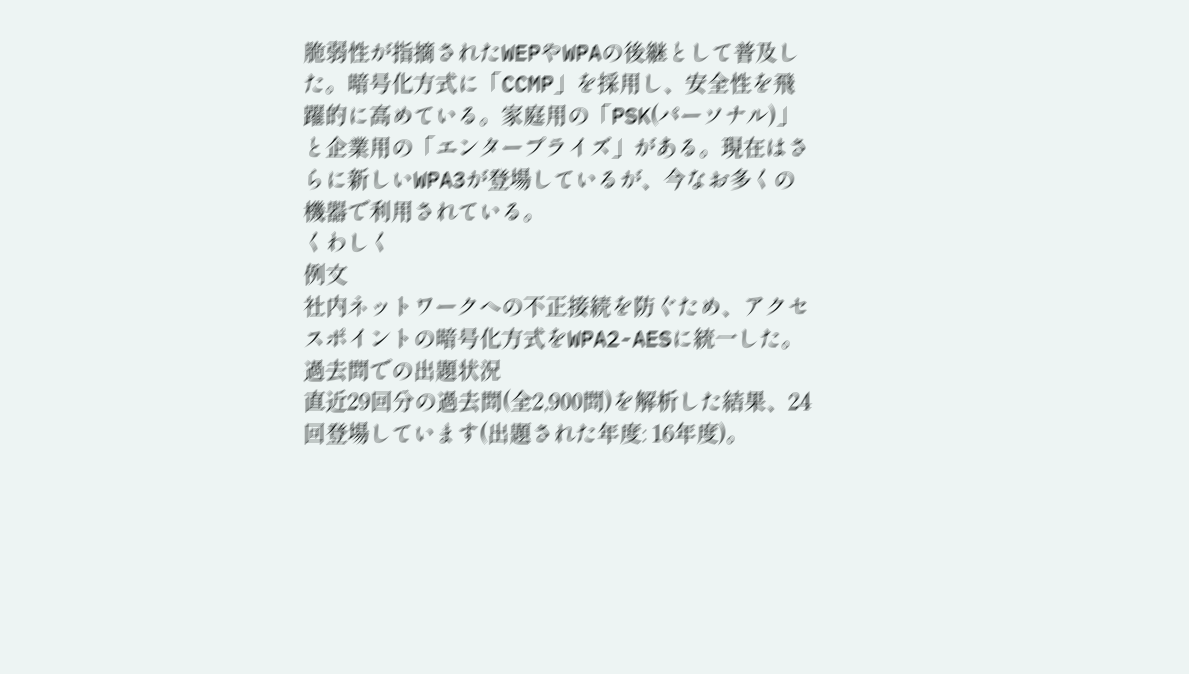脆弱性が指摘されたWEPやWPAの後継として普及した。暗号化方式に「CCMP」を採用し、安全性を飛躍的に高めている。家庭用の「PSK(パーソナル)」と企業用の「エンタープライズ」がある。現在はさらに新しいWPA3が登場しているが、今なお多くの機器で利用されている。
くわしく
例文
社内ネットワークへの不正接続を防ぐため、アクセスポイントの暗号化方式をWPA2-AESに統一した。
過去問での出題状況
直近29回分の過去問(全2,900問)を解析した結果、24回登場しています(出題された年度: 16年度)。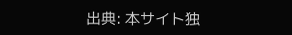出典: 本サイト独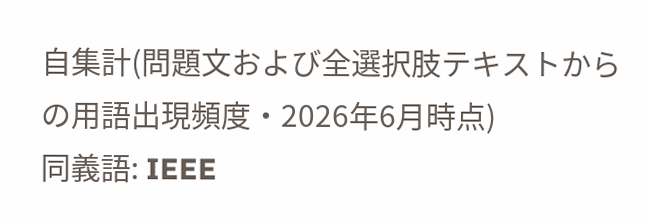自集計(問題文および全選択肢テキストからの用語出現頻度・2026年6月時点)
同義語: IEEE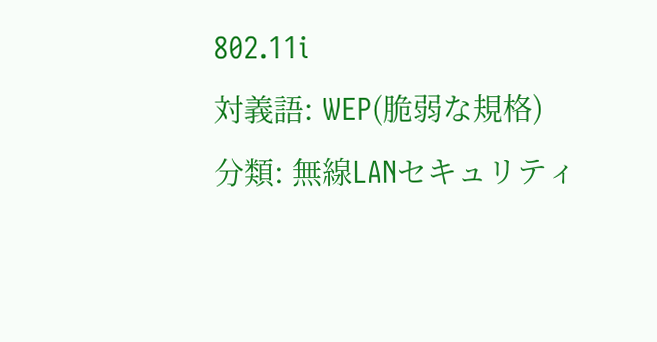802.11i
対義語: WEP(脆弱な規格)
分類: 無線LANセキュリティ